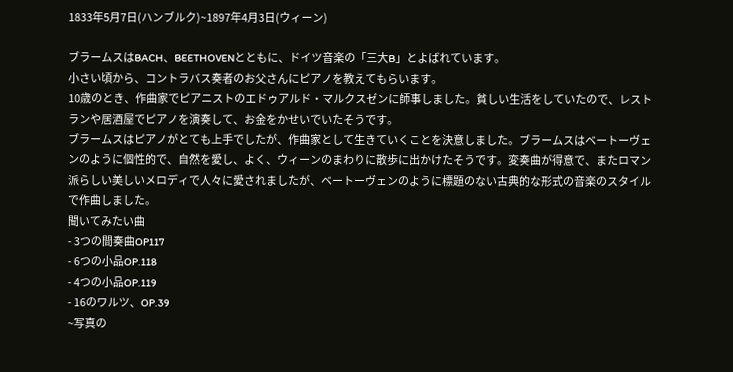1833年5月7日(ハンブルク)~1897年4月3日(ウィーン)

ブラームスはBACH、BEETHOVENとともに、ドイツ音楽の「三大B」とよばれています。
小さい頃から、コントラバス奏者のお父さんにピアノを教えてもらいます。
10歳のとき、作曲家でピアニストのエドゥアルド・マルクスゼンに師事しました。貧しい生活をしていたので、レストランや居酒屋でピアノを演奏して、お金をかせいでいたそうです。
ブラームスはピアノがとても上手でしたが、作曲家として生きていくことを決意しました。ブラームスはベートーヴェンのように個性的で、自然を愛し、よく、ウィーンのまわりに散歩に出かけたそうです。変奏曲が得意で、またロマン派らしい美しいメロディで人々に愛されましたが、ベートーヴェンのように標題のない古典的な形式の音楽のスタイルで作曲しました。
聞いてみたい曲
- 3つの間奏曲OP117
- 6つの小品OP.118
- 4つの小品OP.119
- 16のワルツ、OP.39
~写真の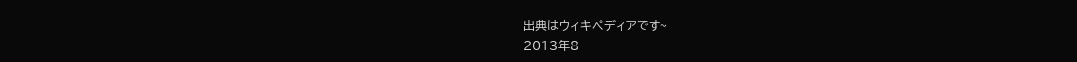出典はウィキペディアです~
2013年8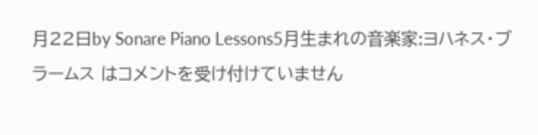月22日by Sonare Piano Lessons5月生まれの音楽家:ヨハネス・ブラームス はコメントを受け付けていません